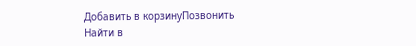Добавить в корзинуПозвонить
Найти в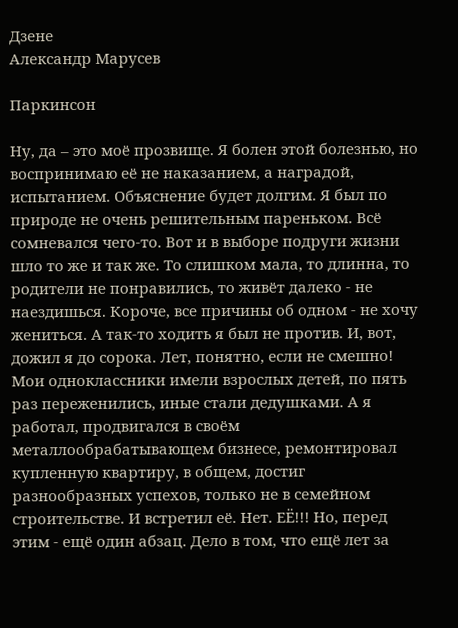Дзене
Александр Марусев

Паркинсон

Ну, да – это моё прозвище. Я болен этой болезнью, но воспринимаю её не наказанием, а наградой, испытанием. Объяснение будет долгим. Я был по природе не очень решительным пареньком. Всё сомневался чего-то. Вот и в выборе подруги жизни шло то же и так же. То слишком мала, то длинна, то родители не понравились, то живёт далеко - не наездишься. Короче, все причины об одном - не хочу жениться. А так-то ходить я был не против. И, вот, дожил я до сорока. Лет, понятно, если не смешно! Мои одноклассники имели взрослых детей, по пять раз переженились, иные стали дедушками. А я работал, продвигался в своём металлообрабатывающем бизнесе, ремонтировал купленную квартиру, в общем, достиг разнообразных успехов, только не в семейном строительстве. И встретил её. Нет. ЕЁ!!! Но, перед этим - ещё один абзац. Дело в том, что ещё лет за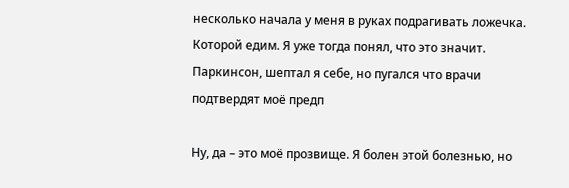несколько начала у меня в руках подрагивать ложечка. Которой едим. Я уже тогда понял, что это значит. Паркинсон, шептал я себе, но пугался что врачи подтвердят моё предп

Ну, да – это моё прозвище. Я болен этой болезнью, но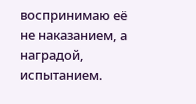воспринимаю её не наказанием, а наградой, испытанием.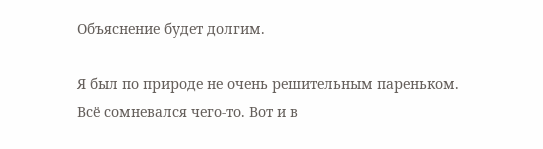Объяснение будет долгим.

Я был по природе не очень решительным пареньком. Всё сомневался чего-то. Вот и в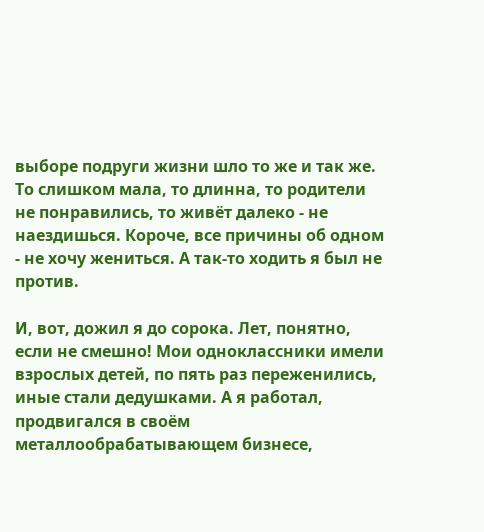выборе подруги жизни шло то же и так же. То слишком мала, то длинна, то родители не понравились, то живёт далеко - не наездишься. Короче, все причины об одном - не хочу жениться. А так-то ходить я был не против.

И, вот, дожил я до сорока. Лет, понятно, если не смешно! Мои одноклассники имели взрослых детей, по пять раз переженились, иные стали дедушками. А я работал, продвигался в своём металлообрабатывающем бизнесе,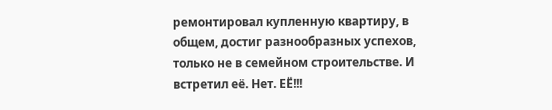ремонтировал купленную квартиру, в общем, достиг разнообразных успехов, только не в семейном строительстве. И встретил её. Нет. ЕЁ!!!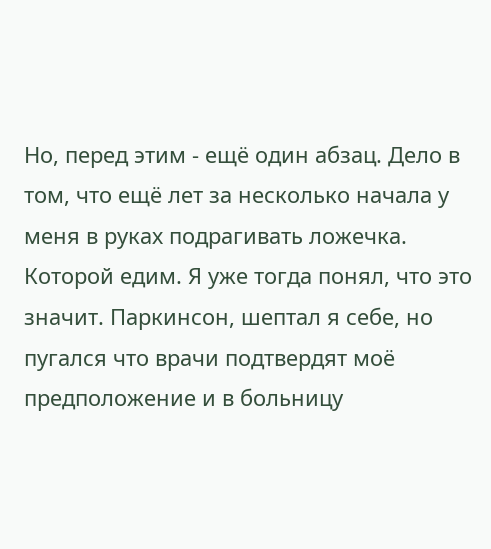Но, перед этим - ещё один абзац. Дело в том, что ещё лет за несколько начала у меня в руках подрагивать ложечка. Которой едим. Я уже тогда понял, что это значит. Паркинсон, шептал я себе, но пугался что врачи подтвердят моё предположение и в больницу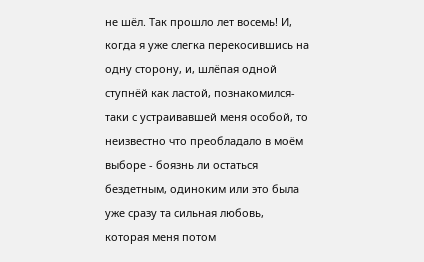не шёл. Так прошло лет восемь! И, когда я уже слегка перекосившись на одну сторону, и, шлёпая одной ступнёй как ластой, познакомился-таки с устраивавшей меня особой, то неизвестно что преобладало в моём выборе - боязнь ли остаться бездетным, одиноким или это была уже сразу та сильная любовь, которая меня потом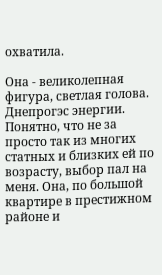охватила.

Она - великолепная фигура, светлая голова. Днепрогэс энергии. Понятно, что не за просто так из многих статных и близких ей по возрасту, выбор пал на меня. Она, по большой квартире в престижном районе и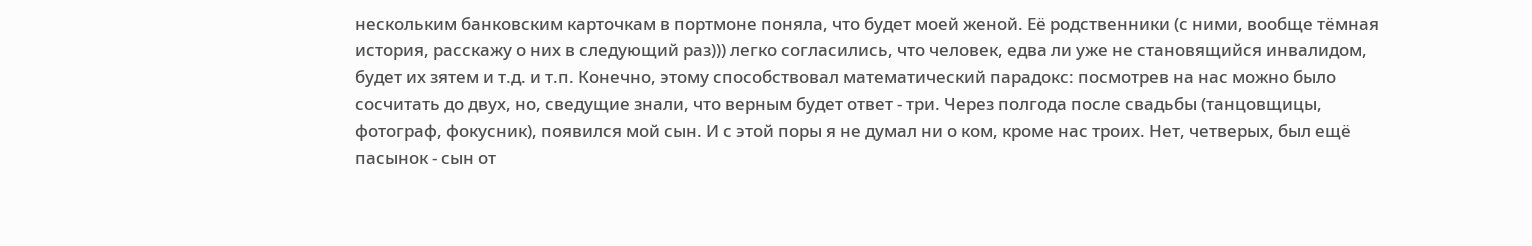нескольким банковским карточкам в портмоне поняла, что будет моей женой. Её родственники (с ними, вообще тёмная история, расскажу о них в следующий раз))) легко согласились, что человек, едва ли уже не становящийся инвалидом, будет их зятем и т.д. и т.п. Конечно, этому способствовал математический парадокс: посмотрев на нас можно было сосчитать до двух, но, сведущие знали, что верным будет ответ - три. Через полгода после свадьбы (танцовщицы, фотограф, фокусник), появился мой сын. И с этой поры я не думал ни о ком, кроме нас троих. Нет, четверых, был ещё пасынок - сын от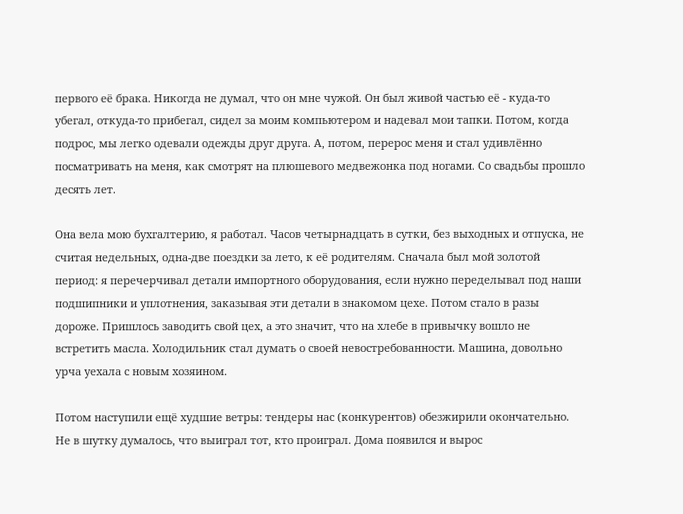первого её брака. Никогда не думал, что он мне чужой. Он был живой частью её - куда-то убегал, откуда-то прибегал, сидел за моим компьютером и надевал мои тапки. Потом, когда подрос, мы легко одевали одежды друг друга. А, потом, перерос меня и стал удивлённо посматривать на меня, как смотрят на плюшевого медвежонка под ногами. Со свадьбы прошло десять лет.

Она вела мою бухгалтерию, я работал. Часов четырнадцать в сутки, без выходных и отпуска, не считая недельных, одна-две поездки за лето, к её родителям. Сначала был мой золотой период: я перечерчивал детали импортного оборудования, если нужно переделывал под наши подшипники и уплотнения, заказывая эти детали в знакомом цехе. Потом стало в разы дороже. Пришлось заводить свой цех, а это значит, что на хлебе в привычку вошло не встретить масла. Холодильник стал думать о своей невостребованности. Машина, довольно урча уехала с новым хозяином.

Потом наступили ещё худшие ветры: тендеры нас (конкурентов) обезжирили окончательно. Не в шутку думалось, что выиграл тот, кто проиграл. Дома появился и вырос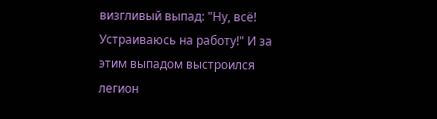визгливый выпад: "Ну, всё! Устраиваюсь на работу!" И за этим выпадом выстроился легион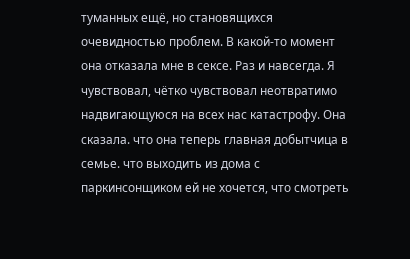туманных ещё, но становящихся очевидностью проблем. В какой-то момент она отказала мне в сексе. Раз и навсегда. Я чувствовал, чётко чувствовал неотвратимо надвигающуюся на всех нас катастрофу. Она сказала. что она теперь главная добытчица в семье. что выходить из дома с паркинсонщиком ей не хочется, что смотреть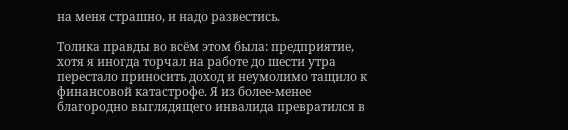на меня страшно, и надо развестись.

Толика правды во всём этом была: предприятие, хотя я иногда торчал на работе до шести утра перестало приносить доход и неумолимо тащило к финансовой катастрофе. Я из более-менее благородно выглядящего инвалида превратился в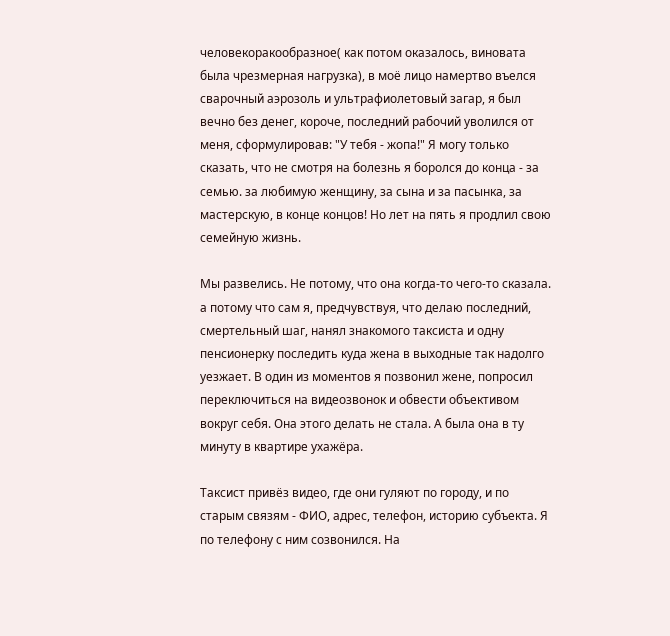человекоракообразное( как потом оказалось, виновата была чрезмерная нагрузка), в моё лицо намертво въелся сварочный аэрозоль и ультрафиолетовый загар, я был вечно без денег, короче, последний рабочий уволился от меня, сформулировав: "У тебя - жопа!" Я могу только сказать, что не смотря на болезнь я боролся до конца - за семью. за любимую женщину, за сына и за пасынка, за мастерскую, в конце концов! Но лет на пять я продлил свою семейную жизнь.

Мы развелись. Не потому, что она когда-то чего-то сказала. а потому что сам я, предчувствуя, что делаю последний, смертельный шаг, нанял знакомого таксиста и одну пенсионерку последить куда жена в выходные так надолго уезжает. В один из моментов я позвонил жене, попросил переключиться на видеозвонок и обвести объективом вокруг себя. Она этого делать не стала. А была она в ту минуту в квартире ухажёра.

Таксист привёз видео, где они гуляют по городу, и по старым связям - ФИО, адрес, телефон, историю субъекта. Я по телефону с ним созвонился. На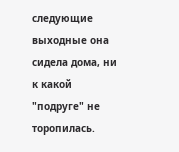следующие выходные она сидела дома, ни к какой "подруге" не торопилась.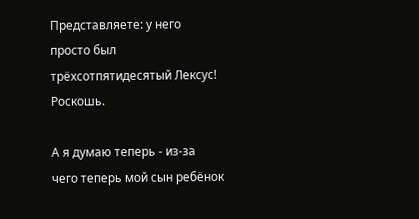Представляете: у него просто был трёхсотпятидесятый Лексус! Роскошь.

А я думаю теперь - из-за чего теперь мой сын ребёнок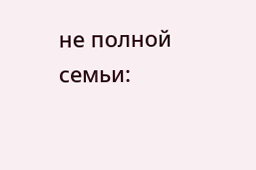не полной семьи: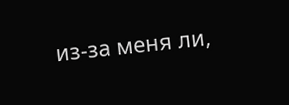из-за меня ли,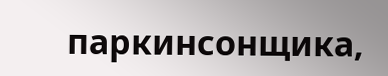паркинсонщика,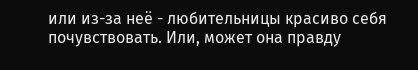или из-за неё - любительницы красиво себя почувствовать. Или, может она правду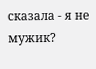сказала - я не мужик?